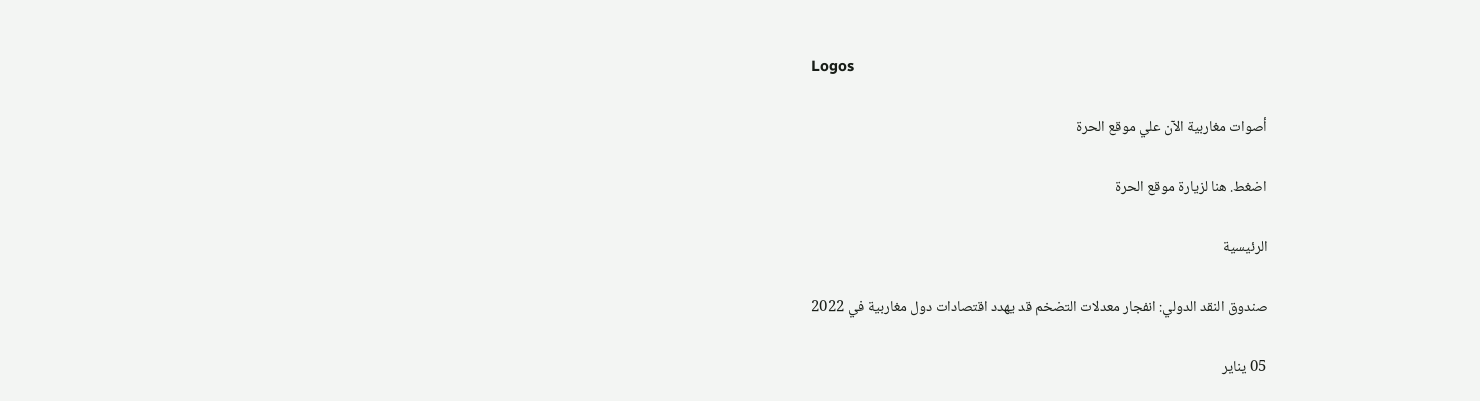Logos

أصوات مغاربية الآن علي موقع الحرة

اضغط. هنا لزيارة موقع الحرة

الرئيسية

صندوق النقد الدولي: انفجار معدلات التضخم قد يهدد اقتصادات دول مغاربية في 2022

05 يناير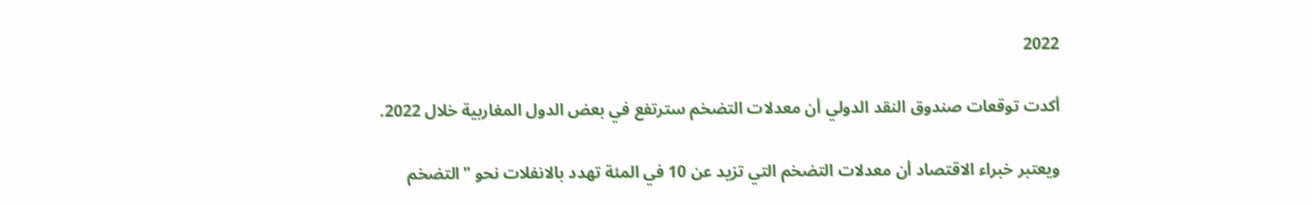2022

أكدت توقعات صندوق النقد الدولي أن معدلات التضخم سترتفع في بعض الدول المغاربية خلال 2022.

ويعتبر خبراء الاقتصاد أن معدلات التضخم التي تزيد عن 10 في المئة تهدد بالانفلات نحو "التضخم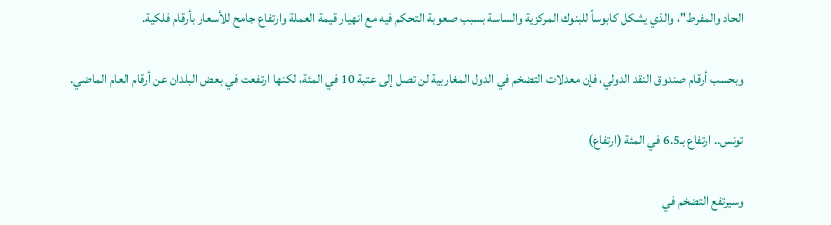الحاد والمفرط"، والذي يشكل كابوساً للبنوك المركزية والساسة بسبب صعوبة التحكم فيه مع انهيار قيمة العملة وارتفاع جامح للأسعار بأرقام فلكية.

وبحسب أرقام صندوق النقد الدولي، فإن معدلات التضخم في الدول المغاربية لن تصل إلى عتبة 10 في المئة، لكنها ارتفعت في بعض البلدان عن أرقام العام الماضي.

تونس.. ارتفاع بـ6.5 في المئة (ارتفاع)

وسيرتفع التضخم في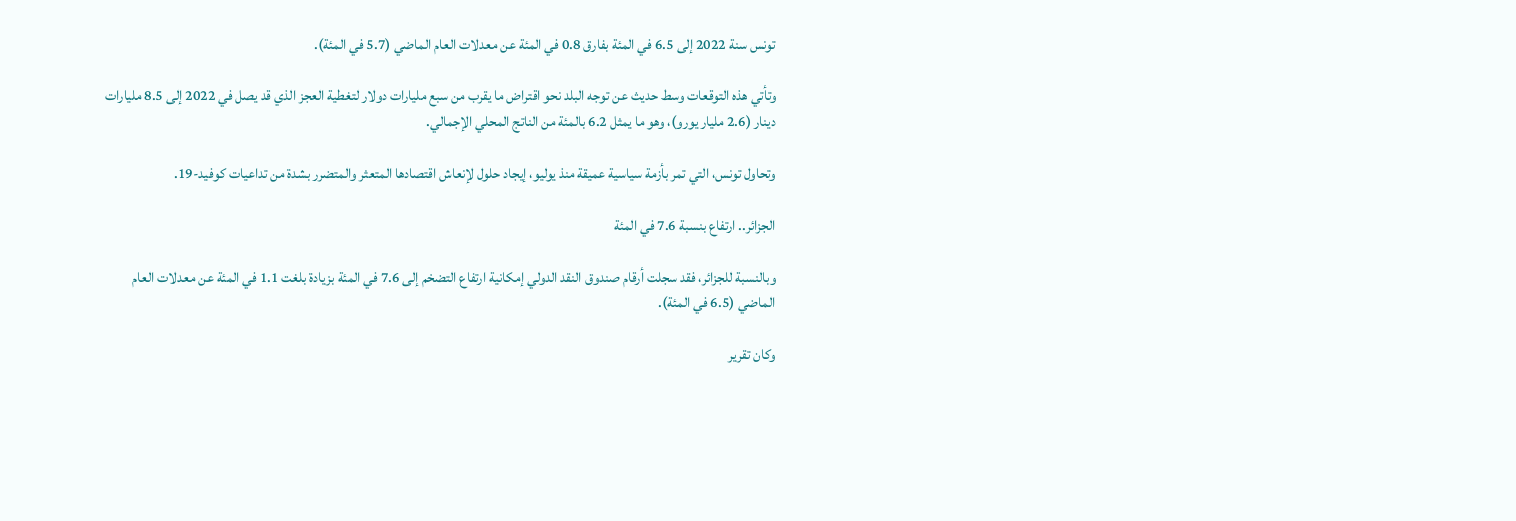تونس سنة 2022 إلى 6.5 في المئة بفارق 0.8 في المئة عن معدلات العام الماضي (5.7 في المئة).

وتأتي هذه التوقعات وسط حديث عن توجه البلد نحو اقتراض ما يقرب من سبع مليارات دولار لتغطية العجز الذي قد يصل في 2022 إلى 8.5 مليارات دينار (2.6 مليار يورو)، وهو ما يمثل 6.2 بالمئة من الناتج المحلي الإجمالي.

وتحاول تونس، التي تمر بأزمة سياسية عميقة منذ يوليو، إيجاد حلول لإنعاش اقتصادها المتعثر والمتضرر بشدة من تداعيات كوفيد-19.

الجزائر.. ارتفاع بنسبة 7.6 في المئة

وبالنسبة للجزائر، فقد سجلت أرقام صندوق النقد الدولي إمكانية ارتفاع التضخم إلى 7.6 في المئة بزيادة بلغت 1.1 في المئة عن معدلات العام الماضي (6.5 في المئة).

وكان تقرير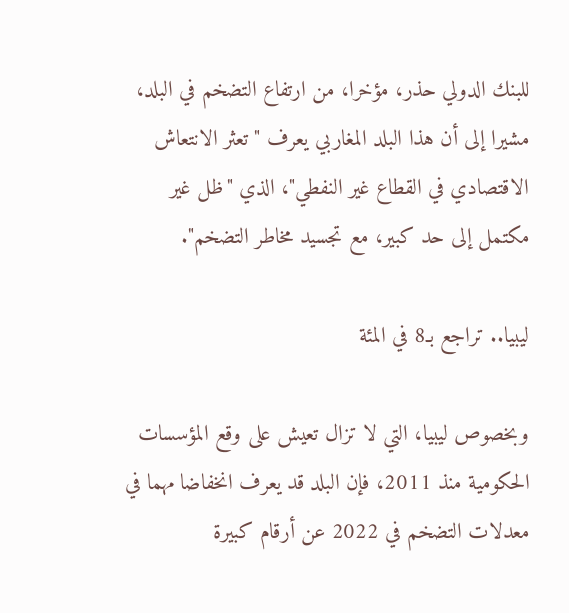للبنك الدولي حذر، مؤخرا، من ارتفاع التضخم في البلد، مشيرا إلى أن هذا البلد المغاربي يعرف "تعثر الانتعاش الاقتصادي في القطاع غير النفطي"، الذي "ظل غير مكتمل إلى حد كبير، مع تجسيد مخاطر التضخم".

ليبيا.. تراجع بـ8 في المئة

وبخصوص ليبيا، التي لا تزال تعيش على وقع المؤسسات الحكومية منذ 2011، فإن البلد قد يعرف انخفاضا مهما في معدلات التضخم في 2022 عن أرقام كبيرة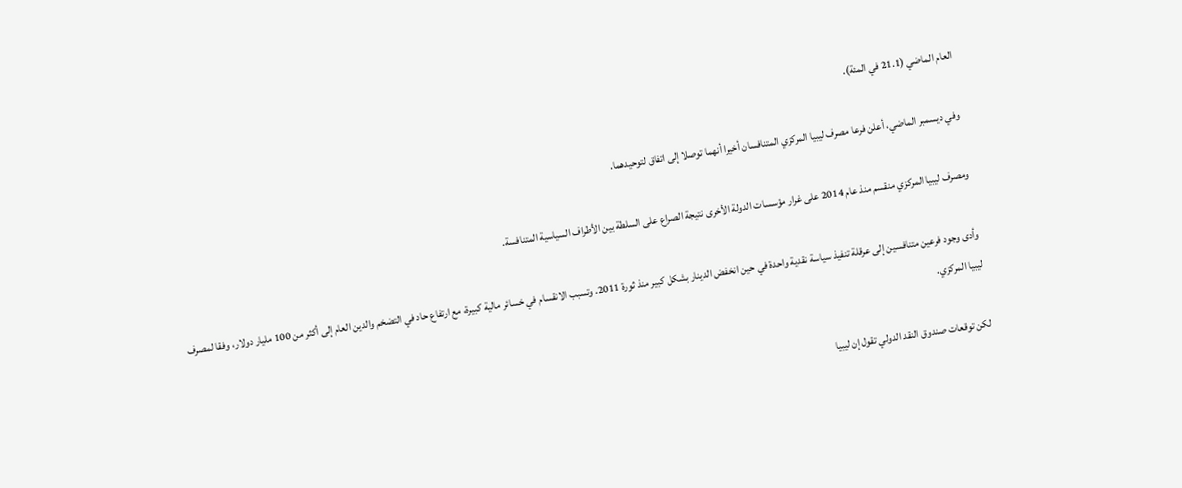العام الماضي (21.1 في المئة).

وفي ديسمبر الماضي، أعلن فرعا مصرف ليبيا المركزي المتنافسان أخيرا أنهما توصلا إلى اتفاق لتوحيدهما.

ومصرف ليبيا المركزي منقسم منذ عام 2014 على غرار مؤسسات الدولة الأخرى نتيجة الصراع على السلطة بين الأطراف السياسية المتنافسة.

وأدى وجود فرعين متنافسين إلى عرقلة تنفيذ سياسة نقدية واحدة في حين انخفض الدينار بشكل كبير منذ ثورة 2011. وتسبب الانقسام في خسائر مالية كبيرة، مع ارتفاع حاد في التضخم والدين العام إلى أكثر من 100 مليار دولار، وفقا لمصرف ليبيا المركزي.

لكن توقعات صندوق النقد الدولي تقول إن ليبيا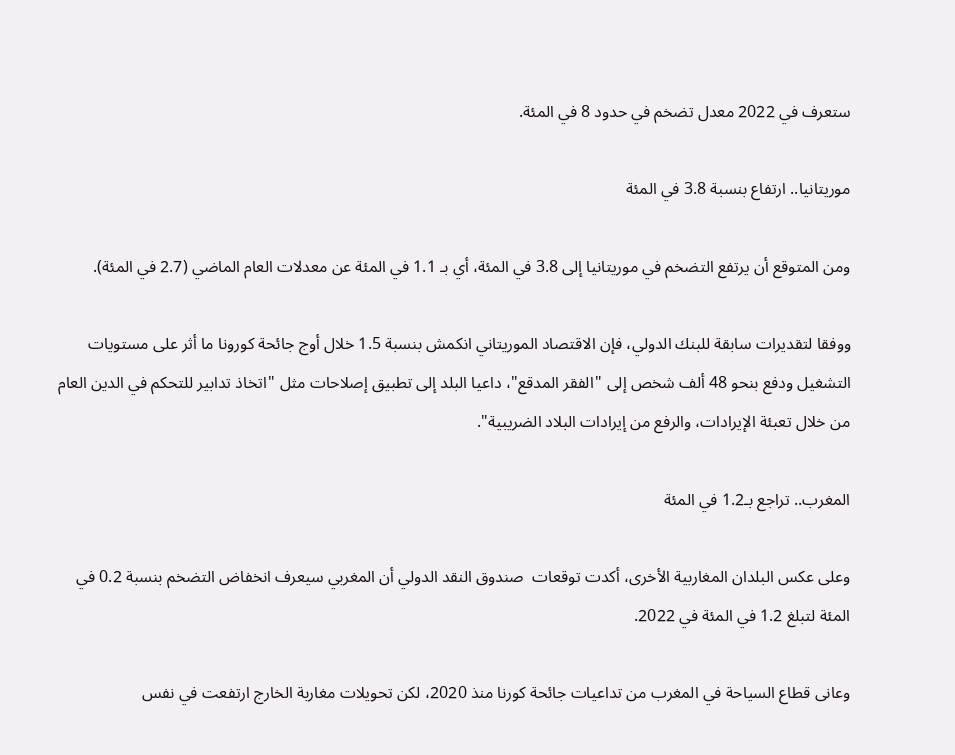ستعرف في 2022 معدل تضخم في حدود 8 في المئة.

موريتانيا.. ارتفاع بنسبة 3.8 في المئة

ومن المتوقع أن يرتفع التضخم في موريتانيا إلى 3.8 في المئة، أي بـ 1.1 في المئة عن معدلات العام الماضي (2.7 في المئة).

ووفقا لتقديرات سابقة للبنك الدولي، فإن الاقتصاد الموريتاني انكمش بنسبة 1.5 خلال أوج جائحة كورونا ما أثر على مستويات التشغيل ودفع بنحو 48 ألف شخص إلى "الفقر المدقع"، داعيا البلد إلى تطبيق إصلاحات مثل "اتخاذ تدابير للتحكم في الدين العام من خلال تعبئة الإيرادات، والرفع من إيرادات البلاد الضريبية".

المغرب.. تراجع بـ1.2 في المئة

وعلى عكس البلدان المغاربية الأخرى، أكدت توقعات  صندوق النقد الدولي أن المغربي سيعرف انخفاض التضخم بنسبة 0.2 في المئة لتبلغ 1.2 في المئة في 2022.

وعانى قطاع السياحة في المغرب من تداعيات جائحة كورنا منذ 2020، لكن تحويلات مغاربة الخارج ارتفعت في نفس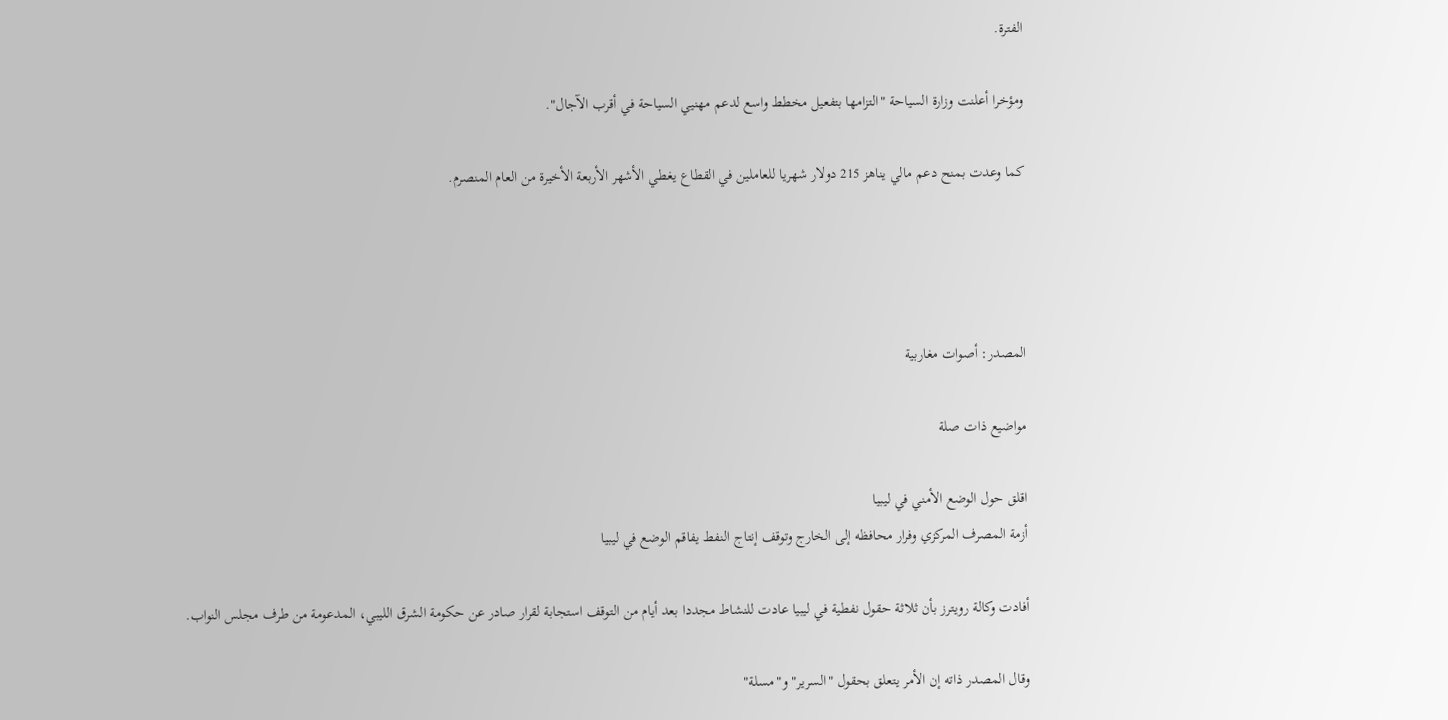الفترة.

ومؤخرا أعلنت وزارة السياحة "التزامها بتفعيل مخطط واسع لدعم مهنيي السياحة في أقرب الآجال".

كما وعدت بمنح دعم مالي يناهز 215 دولار شهريا للعاملين في القطاع يغطي الأشهر الأربعة الأخيرة من العام المنصرم.




المصدر: أصوات مغاربية

مواضيع ذات صلة

اقلق حول الوضع الأمني في ليبيا
أزمة المصرف المركزي وفرار محافظه إلى الخارج وتوقف إنتاج النفط يفاقم الوضع في ليبيا

أفادت وكالة رويترز بأن ثلاثة حقول نفطية في ليبيا عادت للنشاط مجددا بعد أيام من التوقف استجابة لقرار صادر عن حكومة الشرق الليبي، المدعومة من طرف مجلس النواب.

وقال المصدر ذاته إن الأمر يتعلق بحقول "السرير" و"مسلة"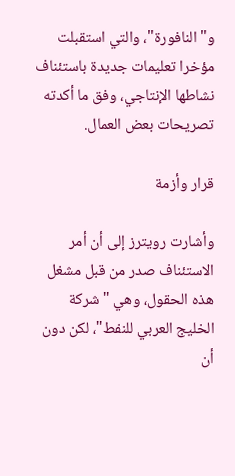و"النافورة"، والتي استقبلت مؤخرا تعليمات جديدة باستئناف نشاطها الإنتاجي، وفق ما أكدته تصريحات بعض العمال.

قرار وأزمة

وأشارت رويترز إلى أن أمر الاستئناف صدر من قبل مشغل هذه الحقول، وهي "شركة الخليج العربي للنفط"، لكن دون أن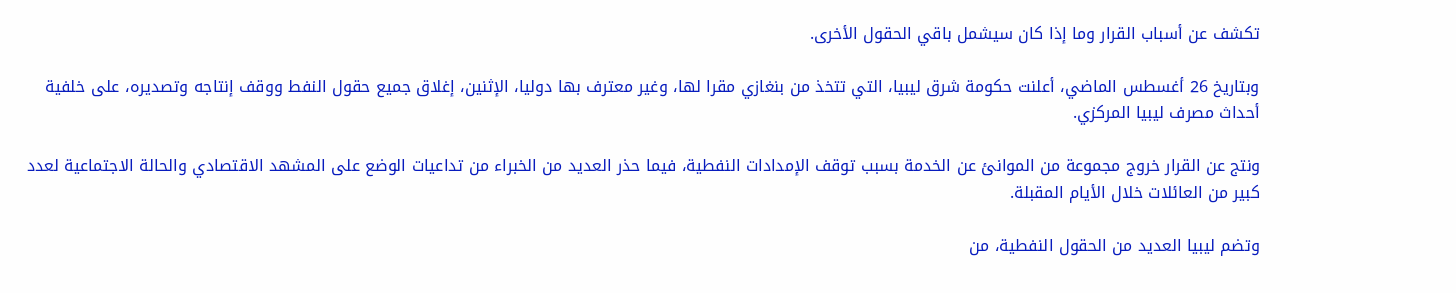تكشف عن أسباب القرار وما إذا كان سيشمل باقي الحقول الأخرى.

وبتاريخ 26 أغسطس الماضي، أعلنت حكومة شرق ليبيا، التي تتخذ من بنغازي مقرا لها، وغير معترف بها دوليا، الإثنين، إغلاق جميع حقول النفط ووقف إنتاجه وتصديره، على خلفية أحداث مصرف ليبيا المركزي.

ونتج عن القرار خروج مجموعة من الموانئ عن الخدمة بسبب توقف الإمدادات النفطية، فيما حذر العديد من الخبراء من تداعيات الوضع على المشهد الاقتصادي والحالة الاجتماعية لعدد كبير من العائلات خلال الأيام المقبلة.

وتضم ليبيا العديد من الحقول النفطية، من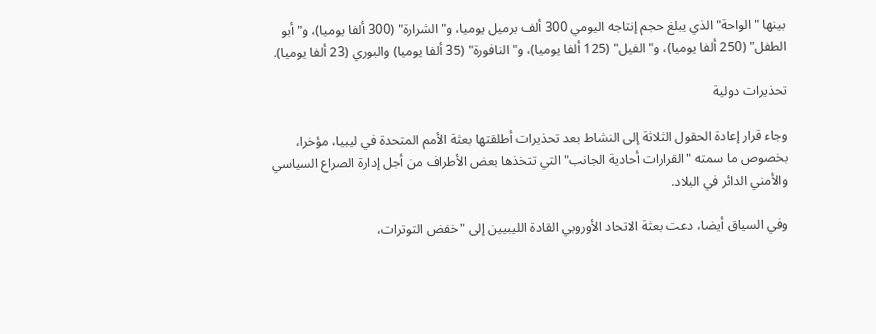بينها "الواحة" الذي يبلغ حجم إنتاجه اليومي 300 ألف برميل يوميا، و"الشرارة" (300 ألفا يوميا)، و"أبو الطفل" (250 ألفا يوميا)، و"الفيل" (125 ألفا يوميا)، و"النافورة" (35 ألفا يوميا) والبوري (23 ألفا يوميا).

تحذيرات دولية

وجاء قرار إعادة الحقول الثلاثة إلى النشاط بعد تحذيرات أطلقتها بعثة الأمم المتحدة في ليبيا، مؤخرا، بخصوص ما سمته "القرارات أحادية الجانب" التي تتخذها بعض الأطراف من أجل إدارة الصراع السياسي والأمني الدائر في البلاد.

وفي السياق أيضا، دعت بعثة الاتحاد الأوروبي القادة الليبيين إلى "خفض التوترات،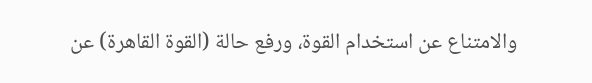والامتناع عن استخدام القوة، ورفع حالة (القوة القاهرة) عن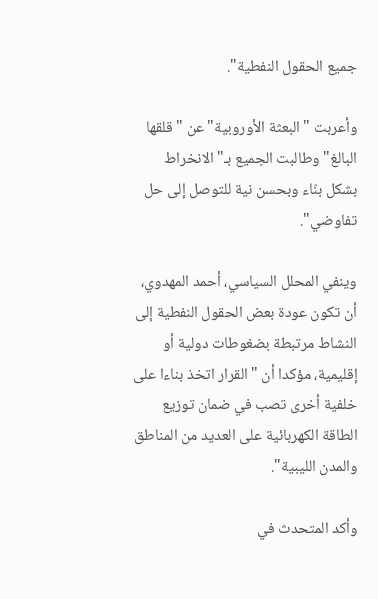جميع الحقول النفطية".

وأعربت "البعثة الأوروبية" عن "قلقها البالغ" وطالبت الجميع بـ"الانخراط بشكل بنّاء وبحسن نية للتوصل إلى حل تفاوضي".

وينفي المحلل السياسي، أحمد المهدوي، أن تكون عودة بعض الحقول النفطية إلى النشاط مرتبطة بضغوطات دولية أو إقليمية، مؤكدا أن "القرار اتخذ بناءا على خلفية أخرى تصب في ضمان توزيع الطاقة الكهربائية على العديد من المناطق والمدن الليبية".

وأكد المتحدث في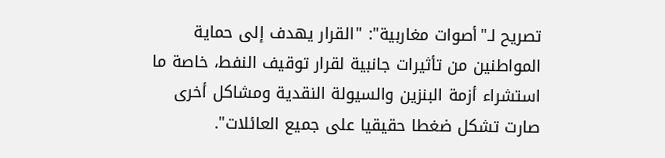تصريح لـ"أصوات مغاربية": "القرار يهدف إلى حماية المواطنين من تأثيرات جانبية لقرار توقيف النفط، خاصة ما استشراء أزمة البنزين والسيولة النقدية ومشاكل أخرى صارت تشكل ضغطا حقيقيا على جميع العائلات".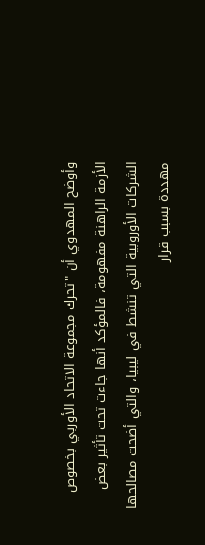وأوضح المهدوي أن "تحرك مجموعة الاتحاد الأوربي بخصوص الأزمة الراهنة مفهومة، فالمؤكد أنها جاءت تحت تأثير بعض الشركات الأوروبية التي تنشط في ليبيا، والتي أضحت مصالحها مهددة بسبب قرار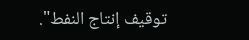توقيف إنتاج النفط".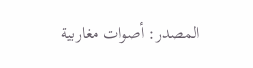المصدر: أصوات مغاربية